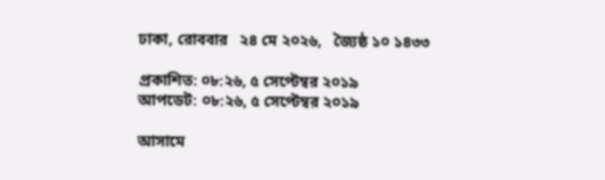ঢাকা, রোববার   ২৪ মে ২০২৬,   জ্যৈষ্ঠ ১০ ১৪৩৩

প্রকাশিত: ০৮:২৬, ৫ সেপ্টেম্বর ২০১৯
আপডেট: ০৮:২৬, ৫ সেপ্টেম্বর ২০১৯

আসামে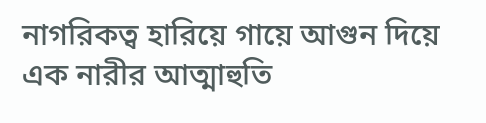নাগরিকত্ব হারিয়ে গায়ে আগুন দিয়ে এক নারীর আত্মাহুতি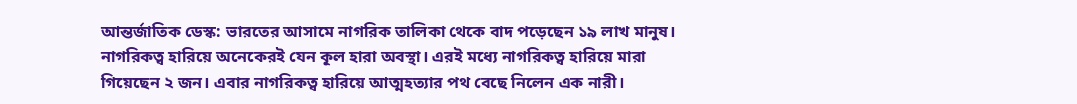আন্তর্জাতিক ডেস্ক: ভারতের আসামে নাগরিক তালিকা থেকে বাদ পড়েছেন ১৯ লাখ মানুষ। নাগরিকত্ব হারিয়ে অনেকেরই যেন কূল হারা অবস্থা। এরই মধ্যে নাগরিকত্ব হারিয়ে মারা গিয়েছেন ২ জন। এবার নাগরিকত্ব হারিয়ে আত্মহত্যার পথ বেছে নিলেন এক নারী।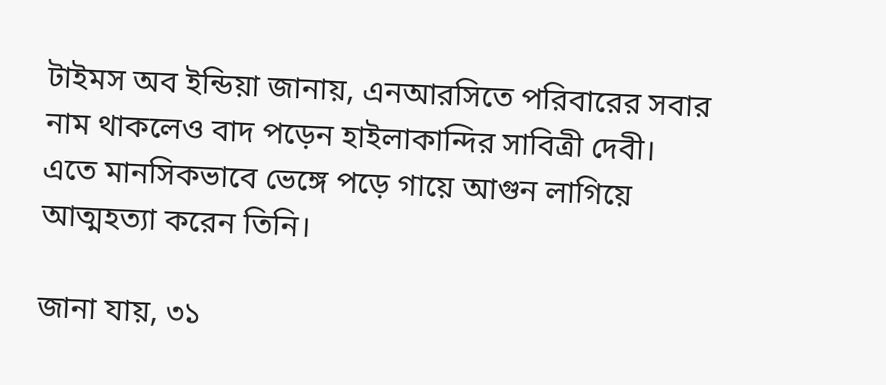টাইমস অব ইন্ডিয়া জানায়, এনআরসিতে পরিবারের সবার নাম থাকলেও বাদ পড়েন হাইলাকান্দির সাবিত্রী দেবী। এতে মানসিকভাবে ভেঙ্গে পড়ে গায়ে আগুন লাগিয়ে আত্মহত্যা করেন তিনি।

জানা যায়, ৩১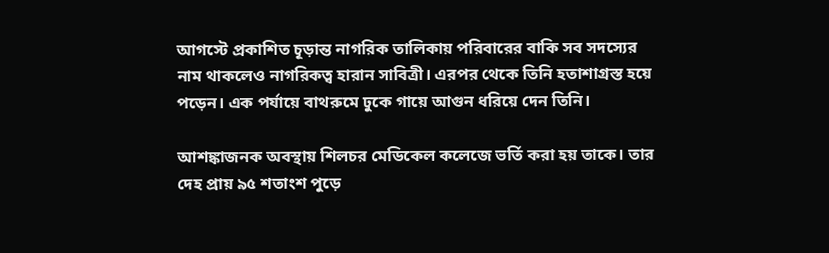আগস্টে প্রকাশিত চূড়ান্ত নাগরিক তালিকায় পরিবারের বাকি সব সদস্যের নাম থাকলেও নাগরিকত্ব হারান সাবিত্রী। এরপর থেকে তিনি হতাশাগ্রস্ত হয়ে পড়েন। এক পর্যায়ে বাথরুমে ঢুকে গায়ে আগুন ধরিয়ে দেন তিনি।

আশঙ্কাজনক অবস্থায় শিলচর মেডিকেল কলেজে ভর্তি করা হয় তাকে। তার দেহ প্রায় ৯৫ শতাংশ পুড়ে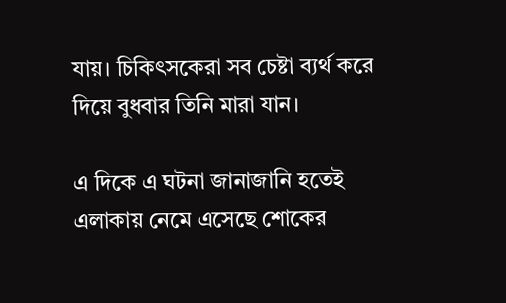যায়। চিকিৎসকেরা সব চেষ্টা ব্যর্থ করে দিয়ে বুধবার তিনি মারা যান।

এ দিকে এ ঘটনা জানাজানি হতেই এলাকায় নেমে এসেছে শোকের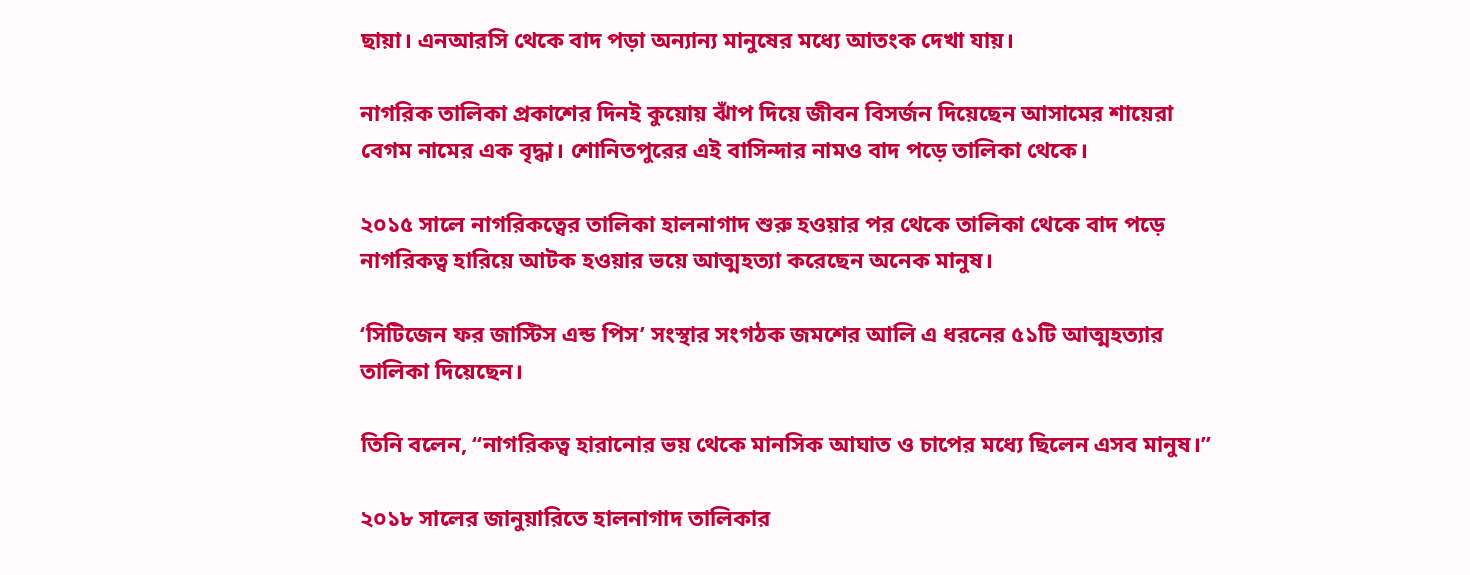ছায়া। এনআরসি থেকে বাদ পড়া অন্যান্য মানুষের মধ্যে আতংক দেখা যায়।

নাগরিক তালিকা প্রকাশের দিনই কুয়োয় ঝাঁপ দিয়ে জীবন বিসর্জন দিয়েছেন আসামের শায়েরা বেগম নামের এক বৃদ্ধা। শোনিতপুরের এই বাসিন্দার নামও বাদ পড়ে তালিকা থেকে।

২০১৫ সালে নাগরিকত্বের তালিকা হালনাগাদ শুরু হওয়ার পর থেকে তালিকা থেকে বাদ পড়ে নাগরিকত্ব হারিয়ে আটক হওয়ার ভয়ে আত্মহত্যা করেছেন অনেক মানুষ।

‘সিটিজেন ফর জাস্টিস এন্ড পিস’ সংস্থার সংগঠক জমশের আলি এ ধরনের ৫১টি আত্মহত্যার তালিকা দিয়েছেন।

তিনি বলেন, “নাগরিকত্ব হারানোর ভয় থেকে মানসিক আঘাত ও চাপের মধ্যে ছিলেন এসব মানুষ।”

২০১৮ সালের জানুয়ারিতে হালনাগাদ তালিকার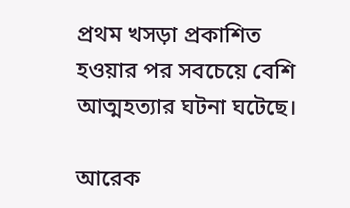প্রথম খসড়া প্রকাশিত হওয়ার পর সবচেয়ে বেশি আত্মহত্যার ঘটনা ঘটেছে।

আরেক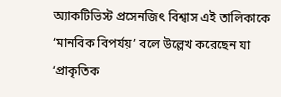অ্যাকটিভিস্ট প্রসেনজিৎ বিশ্বাস এই তালিকাকে ‘মানবিক বিপর্যয়’ বলে উল্লেখ করেছেন যা ‘প্রাকৃতিক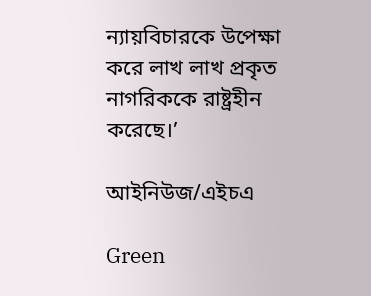ন্যায়বিচারকে উপেক্ষা করে লাখ লাখ প্রকৃত নাগরিককে রাষ্ট্রহীন করেছে।’

আইনিউজ/এইচএ

Green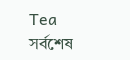Tea
সর্বশেষ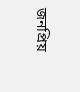জনপ্রিয়